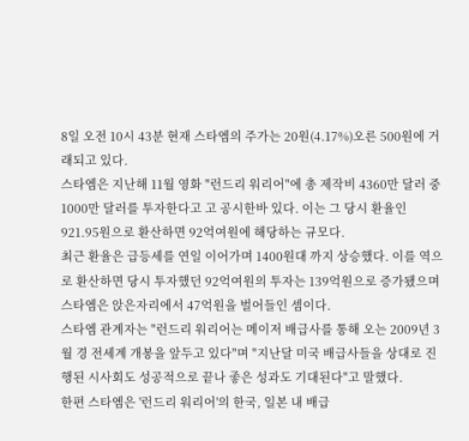8일 오전 10시 43분 현재 스타엠의 주가는 20원(4.17%)오른 500원에 거래되고 있다.
스타엠은 지난해 11월 영화 "런드리 워리어"에 총 제작비 4360만 달러 중 1000만 달러를 투자한다고 고 공시한바 있다. 이는 그 당시 환율인 921.95원으로 환산하면 92억여원에 해당하는 규모다.
최근 환율은 급등세를 연일 이어가며 1400원대 까지 상승했다. 이를 역으로 환산하면 당시 투자했던 92억여원의 투자는 139억원으로 증가됐으며 스타엠은 앉은자리에서 47억원을 벌어들인 셈이다.
스타엠 관계자는 "런드리 워리어는 메이저 배급사를 통해 오는 2009년 3월 경 전세계 개봉을 앞두고 있다"며 "지난달 미국 배급사들을 상대로 진행된 시사회도 성공적으로 끝나 좋은 성과도 기대된다"고 말했다.
한편 스타엠은 '런드리 워리어'의 한국, 일본 내 배급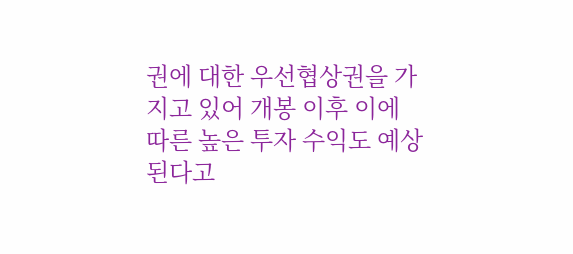권에 대한 우선협상권을 가지고 있어 개봉 이후 이에 따른 높은 투자 수익도 예상된다고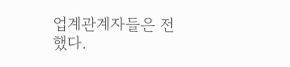업계관계자들은 전했다.